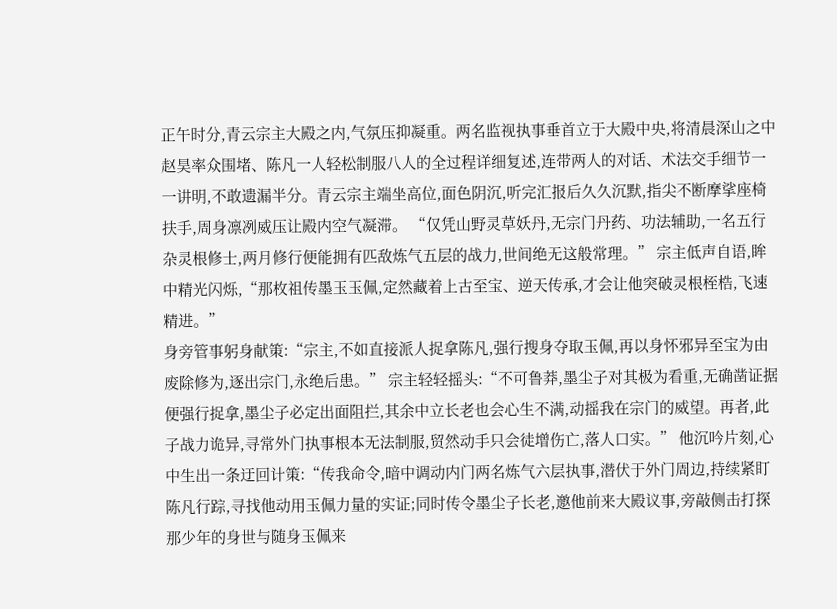正午时分,青云宗主大殿之内,气氛压抑凝重。两名监视执事垂首立于大殿中央,将清晨深山之中赵昊率众围堵、陈凡一人轻松制服八人的全过程详细复述,连带两人的对话、术法交手细节一一讲明,不敢遗漏半分。青云宗主端坐高位,面色阴沉,听完汇报后久久沉默,指尖不断摩挲座椅扶手,周身凛冽威压让殿内空气凝滞。 “仅凭山野灵草妖丹,无宗门丹药、功法辅助,一名五行杂灵根修士,两月修行便能拥有匹敌炼气五层的战力,世间绝无这般常理。” 宗主低声自语,眸中精光闪烁,“那枚祖传墨玉玉佩,定然藏着上古至宝、逆天传承,才会让他突破灵根桎梏,飞速精进。”
身旁管事躬身献策:“宗主,不如直接派人捉拿陈凡,强行搜身夺取玉佩,再以身怀邪异至宝为由废除修为,逐出宗门,永绝后患。” 宗主轻轻摇头:“不可鲁莽,墨尘子对其极为看重,无确凿证据便强行捉拿,墨尘子必定出面阻拦,其余中立长老也会心生不满,动摇我在宗门的威望。再者,此子战力诡异,寻常外门执事根本无法制服,贸然动手只会徒增伤亡,落人口实。” 他沉吟片刻,心中生出一条迂回计策:“传我命令,暗中调动内门两名炼气六层执事,潜伏于外门周边,持续紧盯陈凡行踪,寻找他动用玉佩力量的实证;同时传令墨尘子长老,邀他前来大殿议事,旁敲侧击打探那少年的身世与随身玉佩来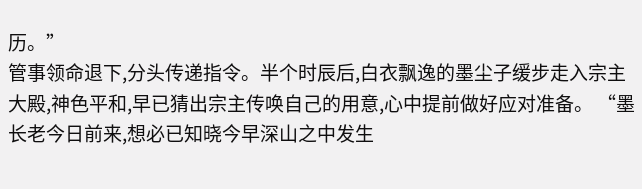历。”
管事领命退下,分头传递指令。半个时辰后,白衣飘逸的墨尘子缓步走入宗主大殿,神色平和,早已猜出宗主传唤自己的用意,心中提前做好应对准备。 “墨长老今日前来,想必已知晓今早深山之中发生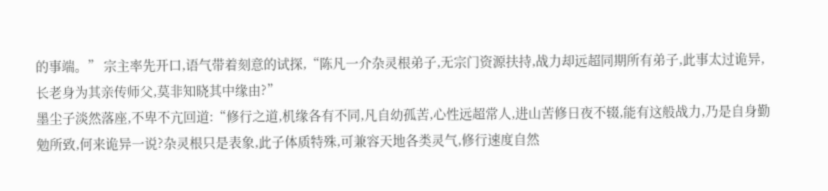的事端。” 宗主率先开口,语气带着刻意的试探,“陈凡一介杂灵根弟子,无宗门资源扶持,战力却远超同期所有弟子,此事太过诡异,长老身为其亲传师父,莫非知晓其中缘由?”
墨尘子淡然落座,不卑不亢回道:“修行之道,机缘各有不同,凡自幼孤苦,心性远超常人,进山苦修日夜不辍,能有这般战力,乃是自身勤勉所致,何来诡异一说?杂灵根只是表象,此子体质特殊,可兼容天地各类灵气,修行速度自然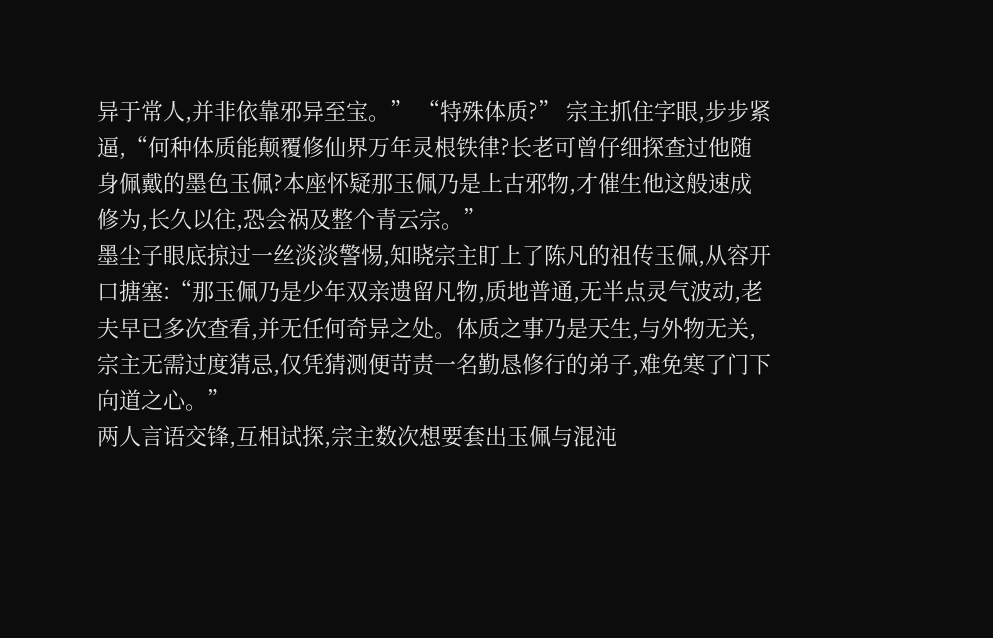异于常人,并非依靠邪异至宝。” “特殊体质?” 宗主抓住字眼,步步紧逼,“何种体质能颠覆修仙界万年灵根铁律?长老可曾仔细探查过他随身佩戴的墨色玉佩?本座怀疑那玉佩乃是上古邪物,才催生他这般速成修为,长久以往,恐会祸及整个青云宗。”
墨尘子眼底掠过一丝淡淡警惕,知晓宗主盯上了陈凡的祖传玉佩,从容开口搪塞:“那玉佩乃是少年双亲遗留凡物,质地普通,无半点灵气波动,老夫早已多次查看,并无任何奇异之处。体质之事乃是天生,与外物无关,宗主无需过度猜忌,仅凭猜测便苛责一名勤恳修行的弟子,难免寒了门下向道之心。”
两人言语交锋,互相试探,宗主数次想要套出玉佩与混沌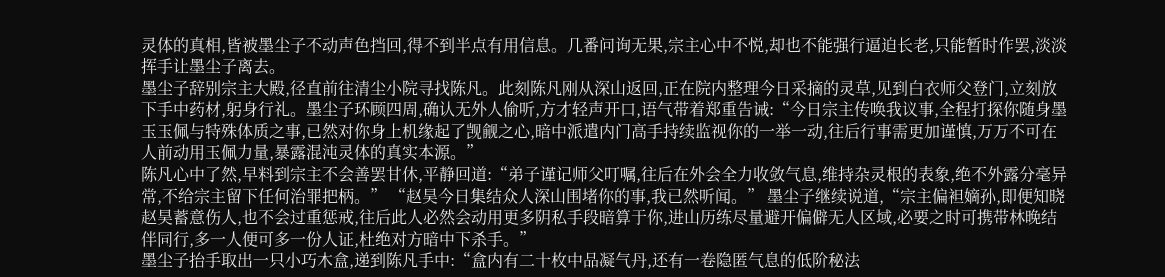灵体的真相,皆被墨尘子不动声色挡回,得不到半点有用信息。几番问询无果,宗主心中不悦,却也不能强行逼迫长老,只能暂时作罢,淡淡挥手让墨尘子离去。
墨尘子辞别宗主大殿,径直前往清尘小院寻找陈凡。此刻陈凡刚从深山返回,正在院内整理今日采摘的灵草,见到白衣师父登门,立刻放下手中药材,躬身行礼。墨尘子环顾四周,确认无外人偷听,方才轻声开口,语气带着郑重告诫:“今日宗主传唤我议事,全程打探你随身墨玉玉佩与特殊体质之事,已然对你身上机缘起了觊觎之心,暗中派遣内门高手持续监视你的一举一动,往后行事需更加谨慎,万万不可在人前动用玉佩力量,暴露混沌灵体的真实本源。”
陈凡心中了然,早料到宗主不会善罢甘休,平静回道:“弟子谨记师父叮嘱,往后在外会全力收敛气息,维持杂灵根的表象,绝不外露分毫异常,不给宗主留下任何治罪把柄。” “赵昊今日集结众人深山围堵你的事,我已然听闻。” 墨尘子继续说道,“宗主偏袒嫡孙,即便知晓赵昊蓄意伤人,也不会过重惩戒,往后此人必然会动用更多阴私手段暗算于你,进山历练尽量避开偏僻无人区域,必要之时可携带林晚结伴同行,多一人便可多一份人证,杜绝对方暗中下杀手。”
墨尘子抬手取出一只小巧木盒,递到陈凡手中:“盒内有二十枚中品凝气丹,还有一卷隐匿气息的低阶秘法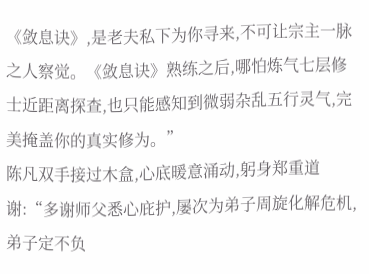《敛息诀》,是老夫私下为你寻来,不可让宗主一脉之人察觉。《敛息诀》熟练之后,哪怕炼气七层修士近距离探查,也只能感知到微弱杂乱五行灵气,完美掩盖你的真实修为。”
陈凡双手接过木盒,心底暖意涌动,躬身郑重道谢:“多谢师父悉心庇护,屡次为弟子周旋化解危机,弟子定不负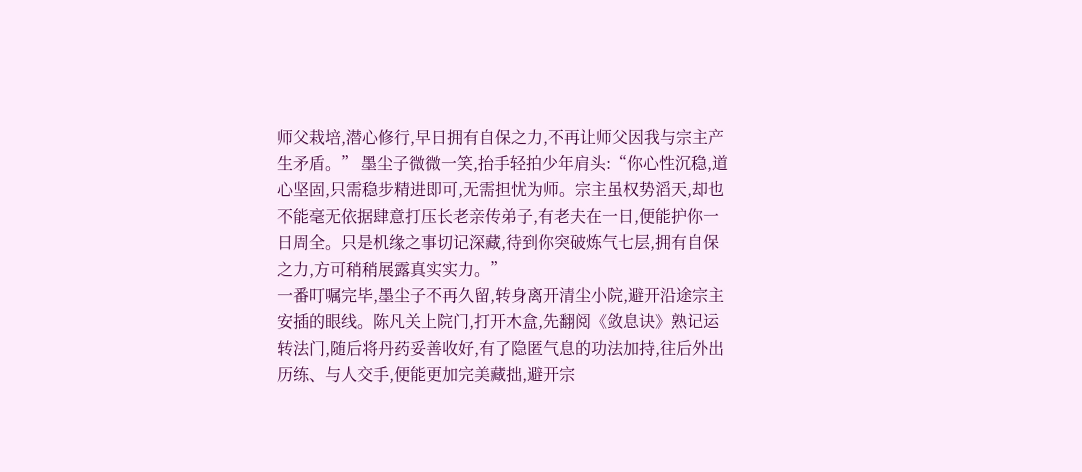师父栽培,潜心修行,早日拥有自保之力,不再让师父因我与宗主产生矛盾。” 墨尘子微微一笑,抬手轻拍少年肩头:“你心性沉稳,道心坚固,只需稳步精进即可,无需担忧为师。宗主虽权势滔天,却也不能毫无依据肆意打压长老亲传弟子,有老夫在一日,便能护你一日周全。只是机缘之事切记深藏,待到你突破炼气七层,拥有自保之力,方可稍稍展露真实实力。”
一番叮嘱完毕,墨尘子不再久留,转身离开清尘小院,避开沿途宗主安插的眼线。陈凡关上院门,打开木盒,先翻阅《敛息诀》熟记运转法门,随后将丹药妥善收好,有了隐匿气息的功法加持,往后外出历练、与人交手,便能更加完美藏拙,避开宗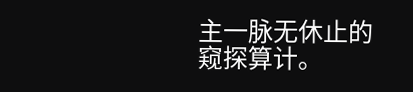主一脉无休止的窥探算计。